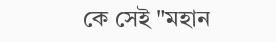কে সেই "মহান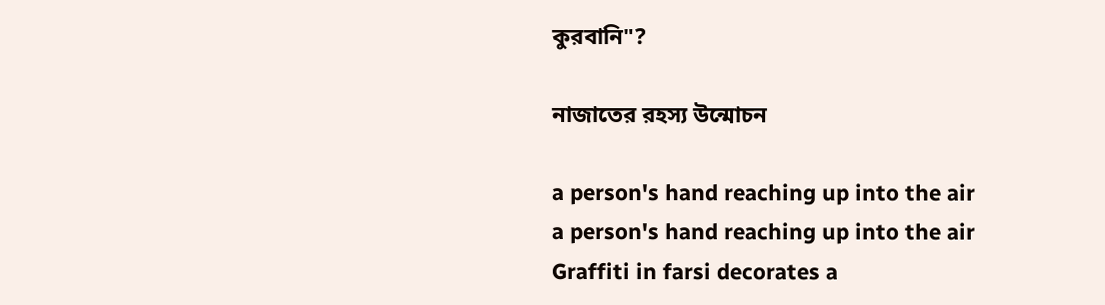কুরবানি"?

নাজাতের রহস্য উন্মোচন

a person's hand reaching up into the air
a person's hand reaching up into the air
Graffiti in farsi decorates a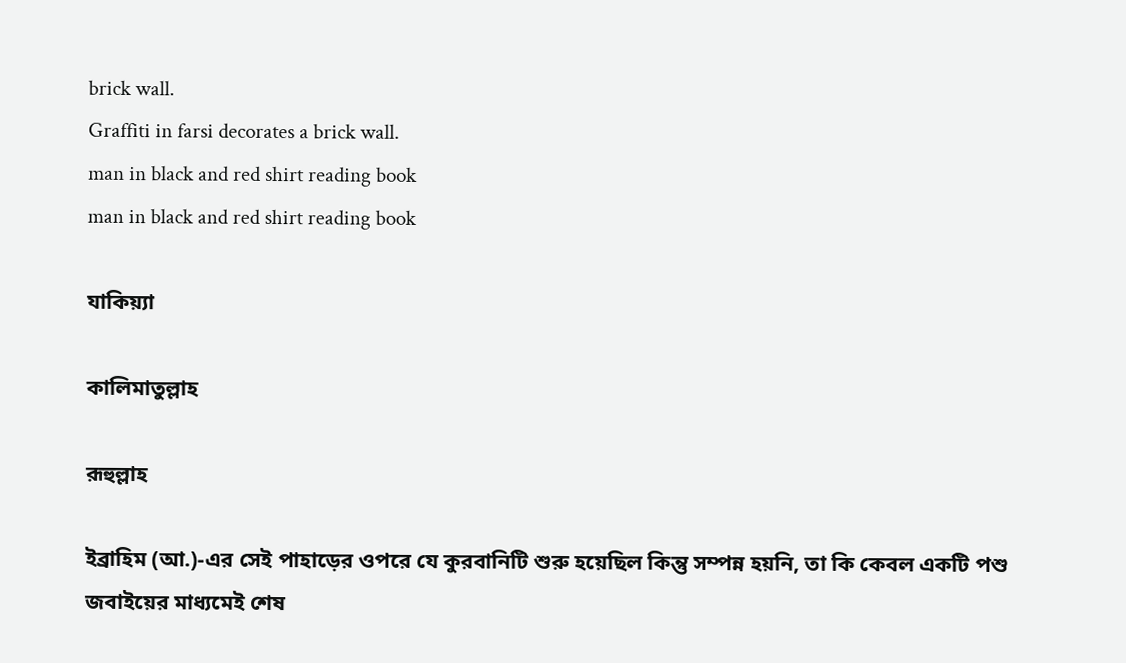brick wall.
Graffiti in farsi decorates a brick wall.
man in black and red shirt reading book
man in black and red shirt reading book

যাকিয়্যা

কালিমাতুল্লাহ

রূহুল্লাহ

ইব্রাহিম (আ.)-এর সেই পাহাড়ের ওপরে যে কুরবানিটি শুরু হয়েছিল কিন্তু সম্পন্ন হয়নি, তা কি কেবল একটি পশু জবাইয়ের মাধ্যমেই শেষ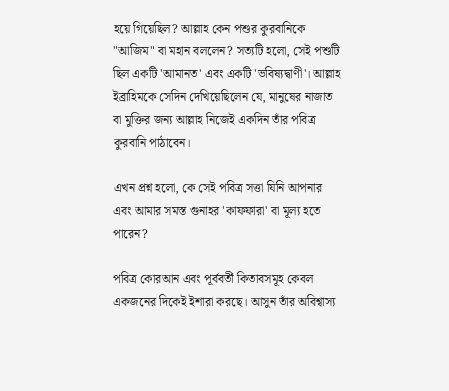হয়ে গিয়েছিল? আল্লাহ কেন পশুর কুরবানিকে "আজিম" বা মহান বললেন? সত্যটি হলো, সেই পশুটি ছিল একটি 'আমানত' এবং একটি 'ভবিষ্যদ্বাণী'। আল্লাহ ইব্রাহিমকে সেদিন দেখিয়েছিলেন যে, মানুষের নাজাত বা মুক্তির জন্য আল্লাহ নিজেই একদিন তাঁর পবিত্র কুরবানি পাঠাবেন।

এখন প্রশ্ন হলো, কে সেই পবিত্র সত্তা যিনি আপনার এবং আমার সমস্ত গুনাহর 'কাফফারা' বা মূল্য হতে পারেন?

পবিত্র কোরআন এবং পূর্ববর্তী কিতাবসমূহ কেবল একজনের দিকেই ইশারা করছে। আসুন তাঁর অবিশ্বাস্য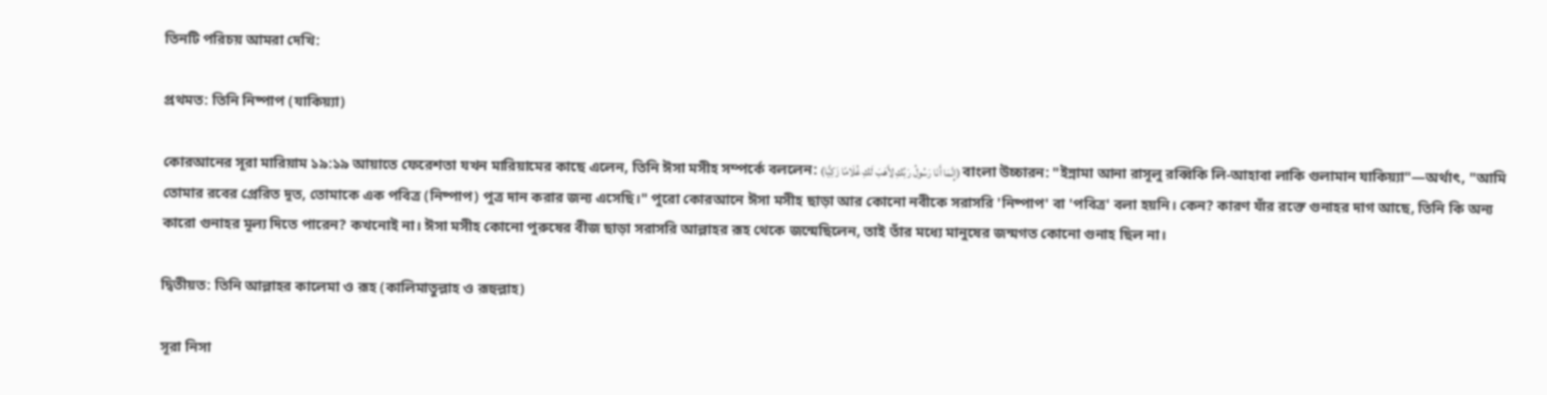তিনটি পরিচয় আমরা দেখি:

প্রথমত: তিনি নিষ্পাপ (যাকিয়্যা)

কোরআনের সূরা মারিয়াম ১৯:১৯ আয়াতে ফেরেশতা যখন মারিয়ামের কাছে এলেন, তিনি ঈসা মসীহ সম্পর্কে বললেন: (إِنَّمَا أَنَا رَسُولُ رَبِّكِ لِأَهَبَ لَكِ غُلَامًا زَكِيًّا) বাংলা উচ্চারন: "ইন্নামা আনা রাসূলু রব্বিকি লি-আহাবা লাকি গুলামান যাকিয়্যা"—অর্থাৎ, "আমি তোমার রবের প্রেরিত দূত, তোমাকে এক পবিত্র (নিষ্পাপ) পুত্র দান করার জন্য এসেছি।" পুরো কোরআনে ঈসা মসীহ ছাড়া আর কোনো নবীকে সরাসরি 'নিষ্পাপ' বা 'পবিত্র' বলা হয়নি। কেন? কারণ যাঁর রক্তে গুনাহর দাগ আছে, তিনি কি অন্য কারো গুনাহর মূল্য দিতে পারেন? কখনোই না। ঈসা মসীহ কোনো পুরুষের বীজ ছাড়া সরাসরি আল্লাহর রূহ থেকে জন্মেছিলেন, তাই তাঁর মধ্যে মানুষের জন্মগত কোনো গুনাহ ছিল না।

দ্বিতীয়ত: তিনি আল্লাহর কালেমা ও রূহ (কালিমাতুল্লাহ ও রূহুল্লাহ)

সূরা নিসা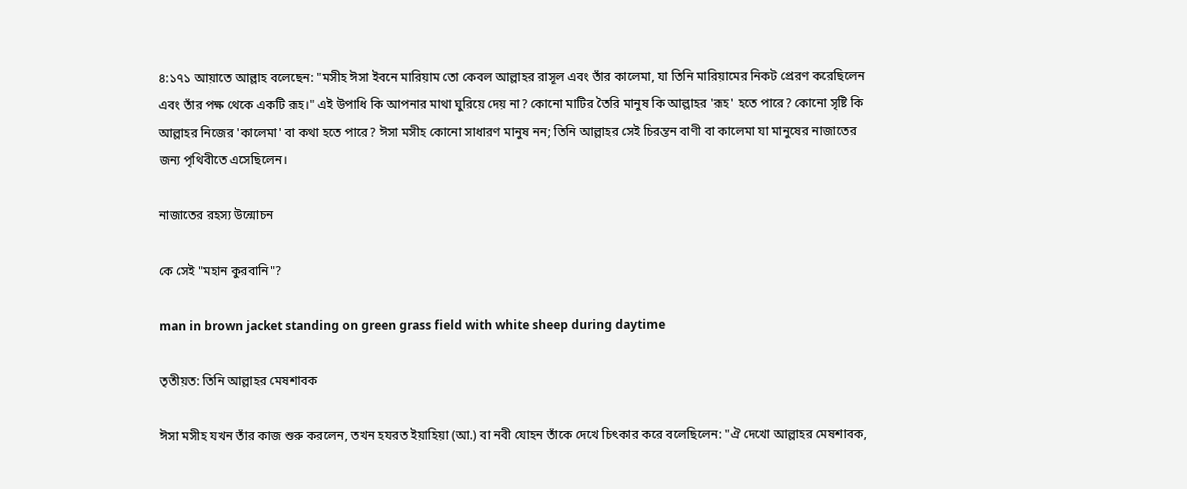৪:১৭১ আয়াতে আল্লাহ বলেছেন: "মসীহ ঈসা ইবনে মারিয়াম তো কেবল আল্লাহর রাসূল এবং তাঁর কালেমা, যা তিনি মারিয়ামের নিকট প্রেরণ করেছিলেন এবং তাঁর পক্ষ থেকে একটি রূহ।" এই উপাধি কি আপনার মাথা ঘুরিয়ে দেয় না? কোনো মাটির তৈরি মানুষ কি আল্লাহর 'রূহ' হতে পারে? কোনো সৃষ্টি কি আল্লাহর নিজের 'কালেমা' বা কথা হতে পারে? ঈসা মসীহ কোনো সাধারণ মানুষ নন; তিনি আল্লাহর সেই চিরন্তন বাণী বা কালেমা যা মানুষের নাজাতের জন্য পৃথিবীতে এসেছিলেন।

নাজাতের রহস্য উন্মোচন

কে সেই "মহান কুরবানি"?

man in brown jacket standing on green grass field with white sheep during daytime

তৃতীয়ত: তিনি আল্লাহর মেষশাবক

ঈসা মসীহ যখন তাঁর কাজ শুরু করলেন, তখন হযরত ইয়াহিয়া (আ.) বা নবী যোহন তাঁকে দেখে চিৎকার করে বলেছিলেন: "ঐ দেখো আল্লাহর মেষশাবক,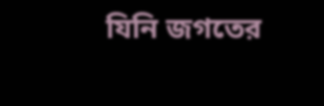যিনি জগতের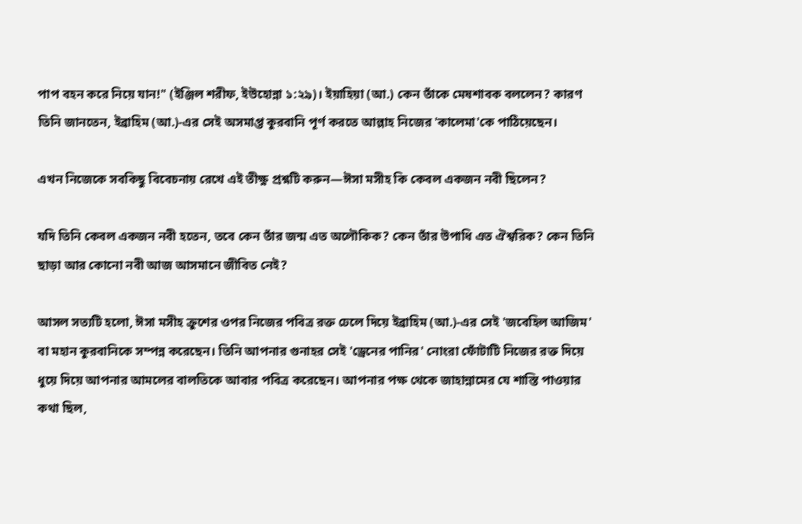পাপ বহন করে নিয়ে যান!" (ইঞ্জিল শরীফ, ইউহোন্না ১:২৯)। ইয়াহিয়া (আ.) কেন তাঁকে মেষশাবক বললেন? কারণ তিনি জানতেন, ইব্রাহিম (আ.)-এর সেই অসমাপ্ত কুরবানি পূর্ণ করতে আল্লাহ নিজের 'কালেমা'কে পাঠিয়েছেন।

এখন নিজেকে সবকিছু বিবেচনায় রেখে এই তীক্ষ্ণ প্রশ্নটি করুন—ঈসা মসীহ কি কেবল একজন নবী ছিলেন?

যদি তিনি কেবল একজন নবী হতেন, তবে কেন তাঁর জন্ম এত অলৌকিক? কেন তাঁর উপাধি এত ঐশ্বরিক? কেন তিনি ছাড়া আর কোনো নবী আজ আসমানে জীবিত নেই?

আসল সত্যটি হলো, ঈসা মসীহ ক্রুশের ওপর নিজের পবিত্র রক্ত ঢেলে দিয়ে ইব্রাহিম (আ.)-এর সেই 'জবেহিল আজিম' বা মহান কুরবানিকে সম্পন্ন করেছেন। তিনি আপনার গুনাহর সেই 'ড্রেনের পানির' নোংরা ফোঁটাটি নিজের রক্ত দিয়ে ধুয়ে দিয়ে আপনার আমলের বালতিকে আবার পবিত্র করেছেন। আপনার পক্ষ থেকে জাহান্নামের যে শাস্তি পাওয়ার কথা ছিল,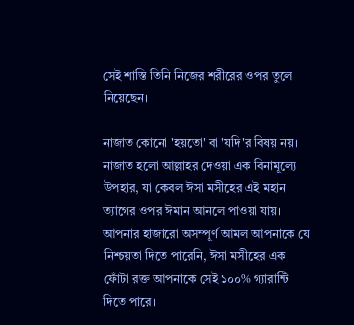সেই শাস্তি তিনি নিজের শরীরের ওপর তুলে নিয়েছেন।

নাজাত কোনো 'হয়তো' বা 'যদি'র বিষয় নয়। নাজাত হলো আল্লাহর দেওয়া এক বিনামূল্যে উপহার, যা কেবল ঈসা মসীহের এই মহান ত্যাগের ওপর ঈমান আনলে পাওয়া যায়। আপনার হাজারো অসম্পূর্ণ আমল আপনাকে যে নিশ্চয়তা দিতে পারেনি, ঈসা মসীহের এক ফোঁটা রক্ত আপনাকে সেই ১০০% গ্যারান্টি দিতে পারে।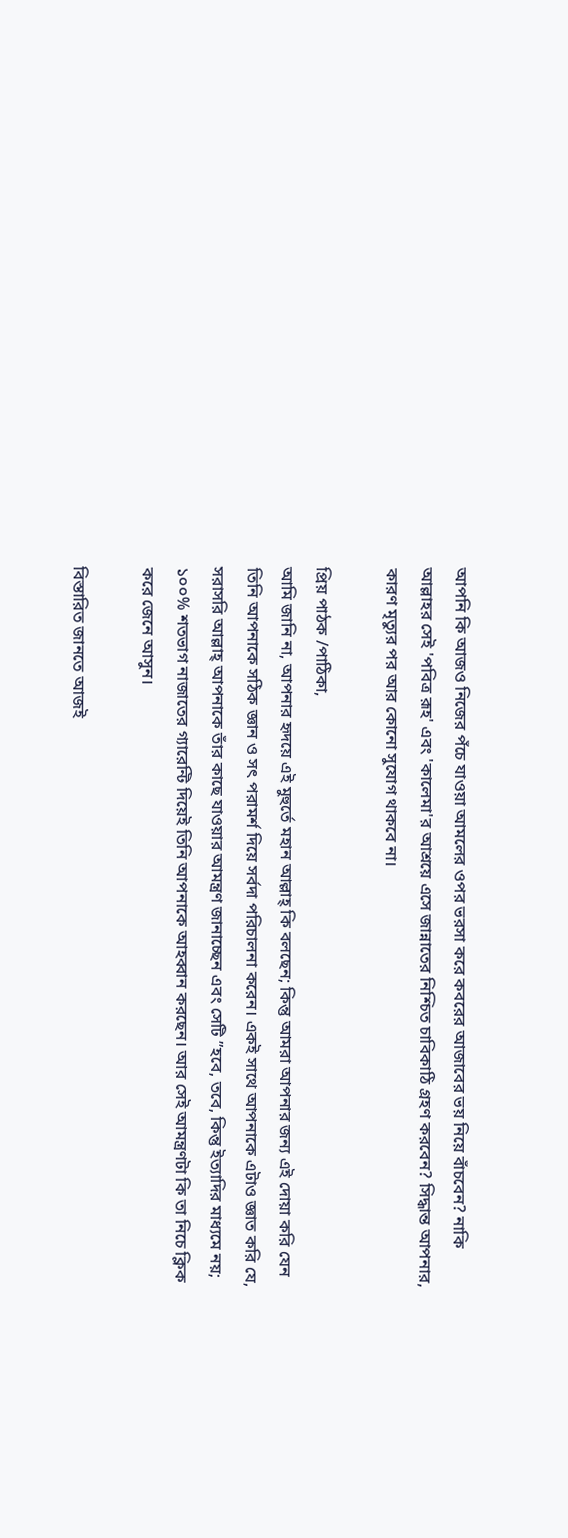আপনি কি আজও নিজের পঁচে যাওয়া আমলের ওপর ভরসা করে কবরের আজাবের ভয় নিয়ে বাঁচবেন? নাকি আল্লাহর সেই 'পবিত্র রূহ' এবং 'কালেমা'র আশ্রয়ে এসে জান্নাতের নিশ্চিত চাবিকাঠি গ্রহণ করবেন? সিদ্ধান্ত আপনার, কারণ মৃত্যুর পর আর কোনো সুযোগ থাকবে না।

প্রিয় পাঠক /পাঠিকা,
আমি জানি না, আপনার হৃদয়ে এই মুহুর্তে মহান আল্লাহ্ কি বলছেন; কিন্তু আমরা আপনার জন্য এই দোয়া করি যেন তিনি আপনাকে সঠিক জ্ঞান ও সৎ পরামর্শ দিয়ে সর্বদা পরিচালনা করেন। একই সাথে আপনাকে এটাও জ্ঞাত করি যে, সরাসরি আল্লাহ্ আপনাকে তাঁর কাছে যাওয়ার আমন্ত্রণ জানাচ্ছেন এবং সেটি ”হবে, তবে, কিন্তু ইত্যাদির মাধ্যমে নয়; ১০০% শতভাগ নাজাতের গ্যারেন্টি দিয়েই তিনি আপনাকে আহব্বান করছেন। আর সেই আমন্ত্রণটা কি তা নিচে ক্লিক করে জেনে আসুন।

বিস্তারিত জানতে আজই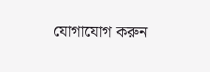যোগাযোগ করুন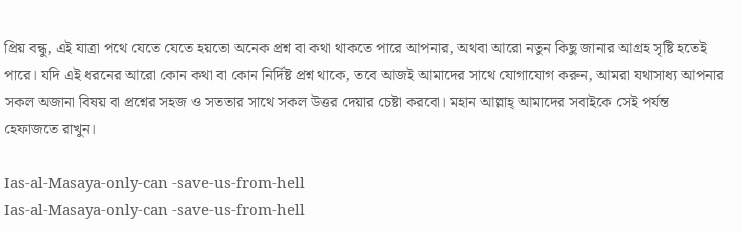প্রিয় বন্ধু, এই যাত্রা পথে যেতে যেতে হয়তো অনেক প্রশ্ন বা কথা থাকতে পারে আপনার, অথবা আরো নতুন কিছু জানার আগ্রহ সৃষ্টি হতেই পারে। যদি এই ধরনের আরো কোন কথা বা কোন নির্দিষ্ট প্রশ্ন থাকে, তবে আজই আমাদের সাথে যোগাযোগ করুন, আমরা যথাসাধ্য আপনার সকল অজানা বিষয় বা প্রশ্নের সহজ ও সততার সাথে সকল উত্তর দেয়ার চেষ্টা করবো। মহান আল্লাহ্ আমাদের সবাইকে সেই পর্যন্ত হেফাজতে রাখুন।

Ias-al-Masaya-only-can -save-us-from-hell
Ias-al-Masaya-only-can -save-us-from-hell